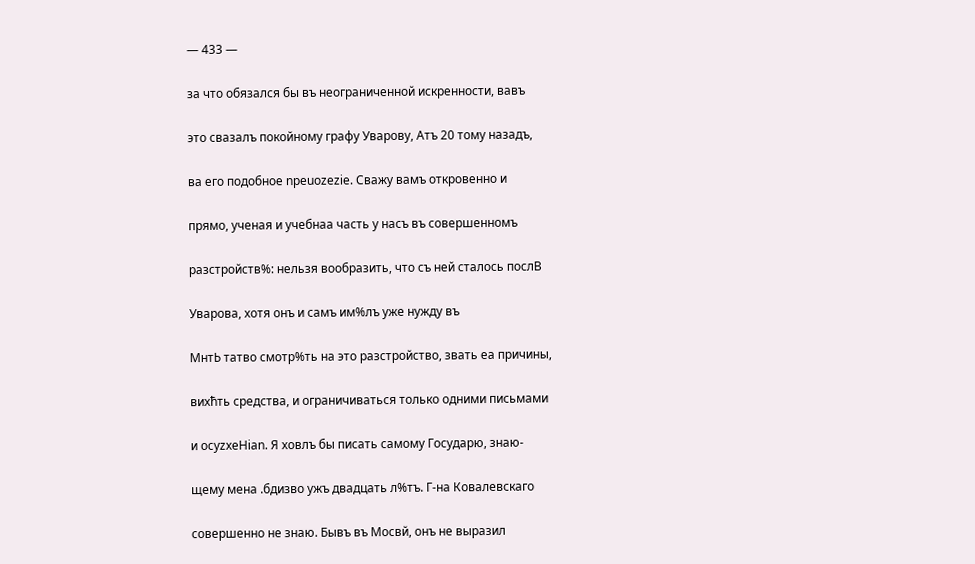— 433 —

за что обязался бы въ неограниченной искренности, вавъ

это свазалъ покойному графу Уварову, Атъ 20 тому назадъ,

ва его подобное npeuozezie. Сважу вамъ откровенно и

прямо, ученая и учебнаа часть у насъ въ совершенномъ

разстройств%: нельзя вообразить, что съ ней сталось послВ

Уварова, хотя онъ и самъ им%лъ уже нужду въ

МнтЬ татво смотр%ть на это разстройство, звать еа причины,

вихћть средства, и ограничиваться только одними письмами

и ocyzxeHian. Я ховлъ бы писать самому Государю, знаю-

щему мена .бдизво ужъ двадцать л%тъ. Г-на Ковалевскаго

совершенно не знаю. Бывъ въ Мосвй, онъ не выразил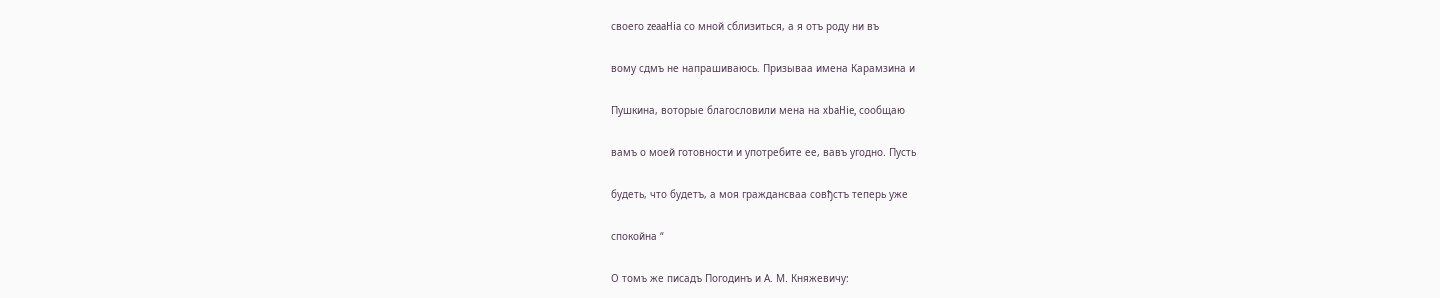своего zeaaHia со мной сблизиться, а я отъ роду ни въ

вому сдмъ не напрашиваюсь. Призываа имена Карамзина и

Пушкина, воторые благословили мена на xbaHie, сообщаю

вамъ о моей готовности и употребите ее, вавъ угодно. Пусть

будеть, что будетъ, а моя граждансваа совђстъ теперь уже

спокойна “

О томъ же писадъ Погодинъ и А. М. Княжевичу: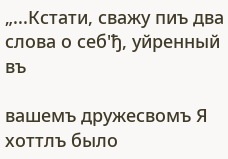„...Кстати, сважу пиъ два слова о себ'ђ, уйренный въ

вашемъ дружесвомъ Я хоттлъ было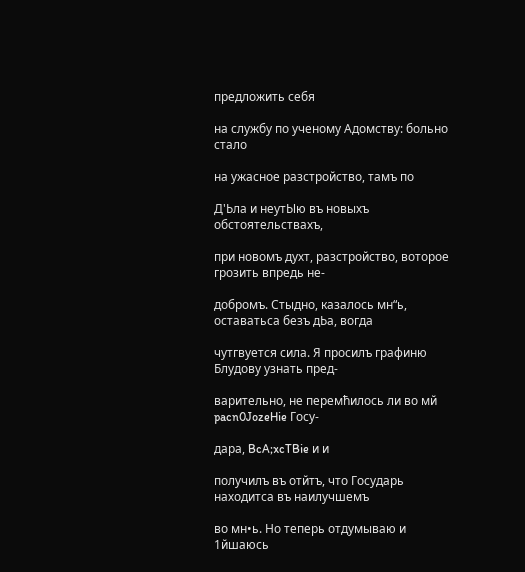предложить себя

на службу по ученому Адомству: больно стало

на ужасное разстройство, тамъ по

Д'Ьла и неутЫю въ новыхъ обстоятельствахъ,

при новомъ духт, разстройство, воторое грозить впредь не-

добромъ. Стыдно, казалось мн“ь, оставатьса безъ дЬа, вогда

чутгвуется сила. Я просилъ графиню Блудову узнать пред-

варительно, не перемћилось ли во мй pacn0JozeHie Госу-

дара, BcA;xcTBie и и

получилъ въ отйтъ, что Государь находитса въ наилучшемъ

во мн•ь. Но теперь отдумываю и 1йшаюсь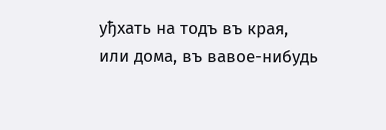уђхать на тодъ въ края, или дома, въ вавое-нибудь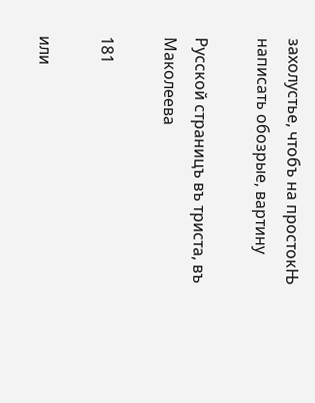захолустье, чтобъ на простокЊ написать обозрые, вартину

Русской страницъ въ триста, въ Маколеева

181

или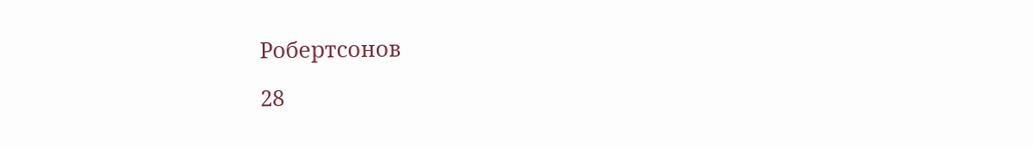Робертсонов

28